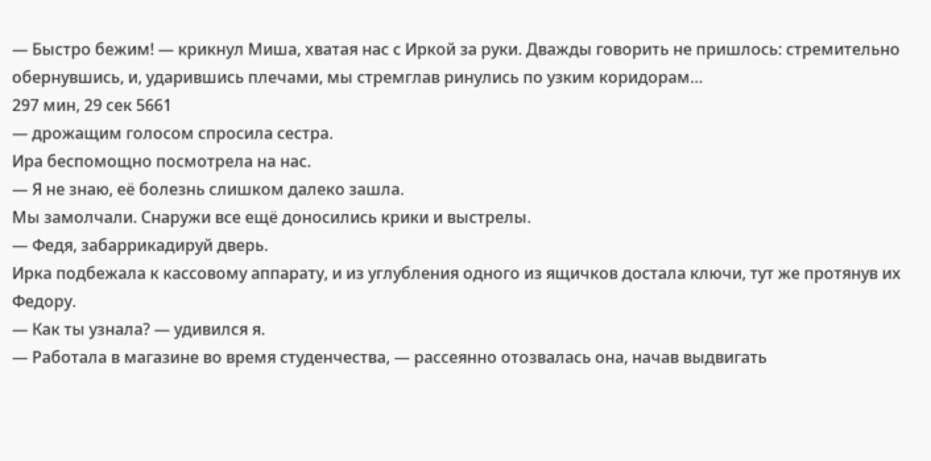— Быстро бежим! — крикнул Миша, хватая нас с Иркой за руки. Дважды говорить не пришлось: стремительно обернувшись, и, ударившись плечами, мы стремглав ринулись по узким коридорам…
297 мин, 29 сек 5661
— дрожащим голосом спросила сестра.
Ира беспомощно посмотрела на нас.
— Я не знаю, её болезнь слишком далеко зашла.
Мы замолчали. Снаружи все ещё доносились крики и выстрелы.
— Федя, забаррикадируй дверь.
Ирка подбежала к кассовому аппарату, и из углубления одного из ящичков достала ключи, тут же протянув их Федору.
— Как ты узнала? — удивился я.
— Работала в магазине во время студенчества, — рассеянно отозвалась она, начав выдвигать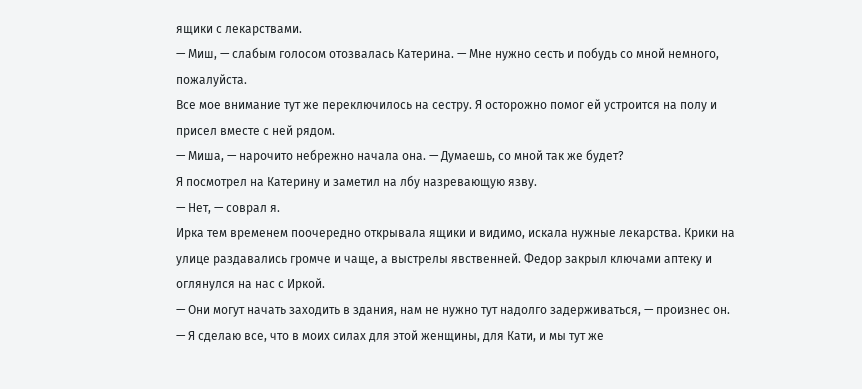ящики с лекарствами.
— Миш, — слабым голосом отозвалась Катерина. — Мне нужно сесть и побудь со мной немного, пожалуйста.
Все мое внимание тут же переключилось на сестру. Я осторожно помог ей устроится на полу и присел вместе с ней рядом.
— Миша, — нарочито небрежно начала она. — Думаешь, со мной так же будет?
Я посмотрел на Катерину и заметил на лбу назревающую язву.
— Нет, — соврал я.
Ирка тем временем поочередно открывала ящики и видимо, искала нужные лекарства. Крики на улице раздавались громче и чаще, а выстрелы явственней. Федор закрыл ключами аптеку и оглянулся на нас с Иркой.
— Они могут начать заходить в здания, нам не нужно тут надолго задерживаться, — произнес он.
— Я сделаю все, что в моих силах для этой женщины, для Кати, и мы тут же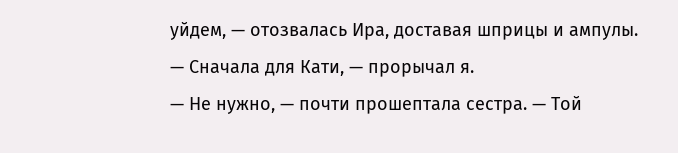уйдем, — отозвалась Ира, доставая шприцы и ампулы.
— Сначала для Кати, — прорычал я.
— Не нужно, — почти прошептала сестра. — Той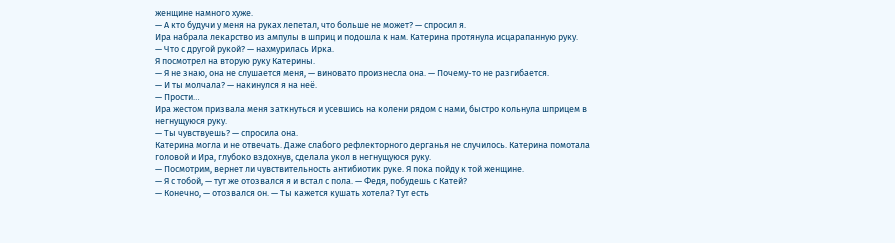женщине намного хуже.
— А кто будучи у меня на руках лепетал, что больше не может? — спросил я.
Ира набрала лекарство из ампулы в шприц и подошла к нам. Катерина протянула исцарапанную руку.
— Что с другой рукой? — нахмурилась Ирка.
Я посмотрел на вторую руку Катерины.
— Я не знаю, она не слушается меня, — виновато произнесла она. — Почему-то не разгибается.
— И ты молчала? — накинулся я на неё.
— Прости…
Ира жестом призвала меня заткнуться и усевшись на колени рядом с нами, быстро кольнула шприцем в негнущуюся руку.
— Ты чувствуешь? — спросила она.
Катерина могла и не отвечать. Даже слабого рефлекторного дерганья не случилось. Катерина помотала головой и Ира, глубоко вздохнув, сделала укол в негнущуюся руку.
— Посмотрим, вернет ли чувствительность антибиотик руке. Я пока пойду к той женщине.
— Я с тобой, — тут же отозвался я и встал с пола. — Федя, побудешь с Катей?
— Конечно, — отозвался он. — Ты кажется кушать хотела? Тут есть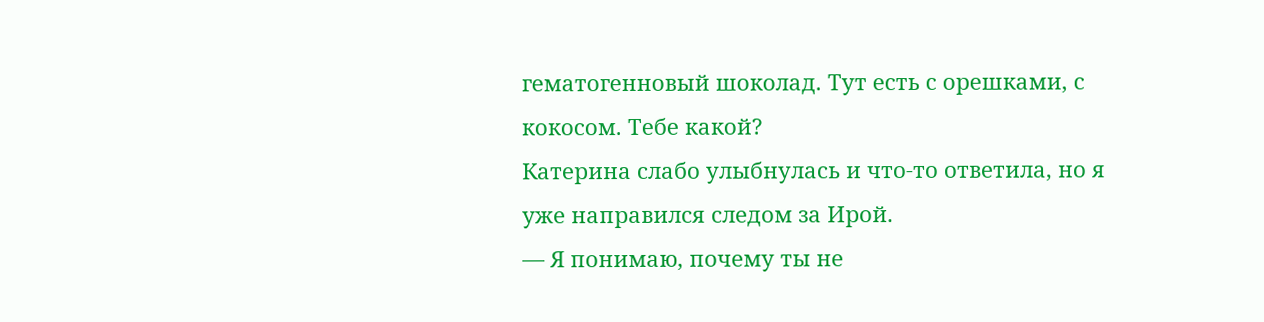гематогенновый шоколад. Тут есть с орешками, с кокосом. Тебе какой?
Катерина слабо улыбнулась и что-то ответила, но я уже направился следом за Ирой.
— Я понимаю, почему ты не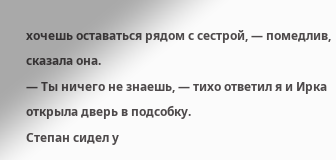хочешь оставаться рядом с сестрой, — помедлив, сказала она.
— Ты ничего не знаешь, — тихо ответил я и Ирка открыла дверь в подсобку.
Степан сидел у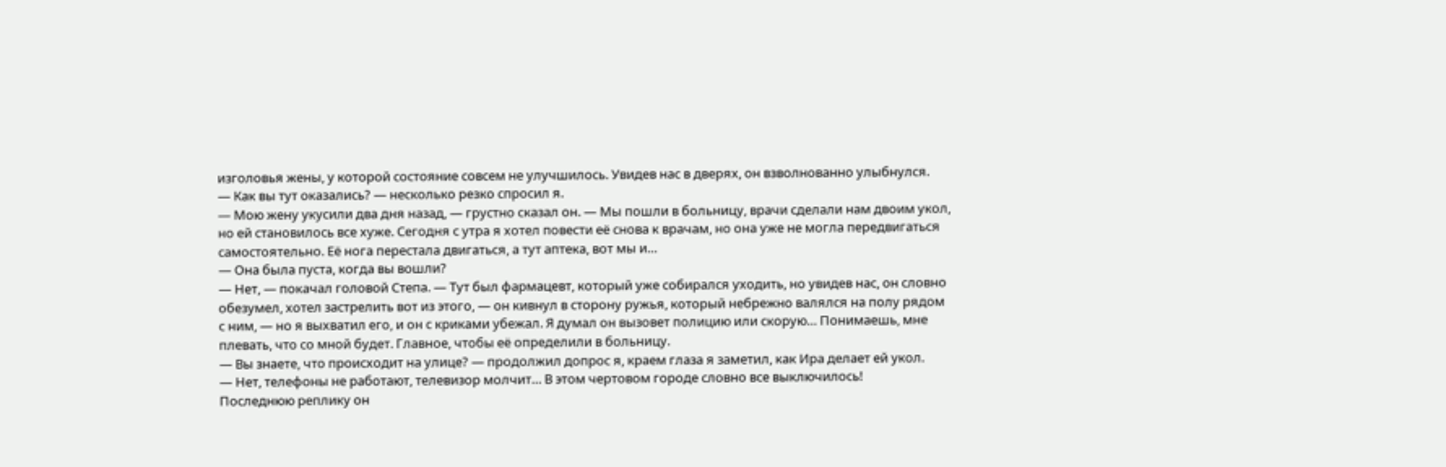изголовья жены, у которой состояние совсем не улучшилось. Увидев нас в дверях, он взволнованно улыбнулся.
— Как вы тут оказались? — несколько резко спросил я.
— Мою жену укусили два дня назад, — грустно сказал он. — Мы пошли в больницу, врачи сделали нам двоим укол, но ей становилось все хуже. Сегодня с утра я хотел повести её снова к врачам, но она уже не могла передвигаться самостоятельно. Её нога перестала двигаться, а тут аптека, вот мы и…
— Она была пуста, когда вы вошли?
— Нет, — покачал головой Степа. — Тут был фармацевт, который уже собирался уходить, но увидев нас, он словно обезумел, хотел застрелить вот из этого, — он кивнул в сторону ружья, который небрежно валялся на полу рядом с ним, — но я выхватил его, и он с криками убежал. Я думал он вызовет полицию или скорую… Понимаешь, мне плевать, что со мной будет. Главное, чтобы её определили в больницу.
— Вы знаете, что происходит на улице? — продолжил допрос я, краем глаза я заметил, как Ира делает ей укол.
— Нет, телефоны не работают, телевизор молчит… В этом чертовом городе словно все выключилось!
Последнюю реплику он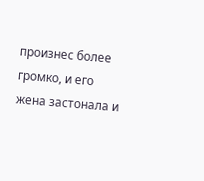произнес более громко, и его жена застонала и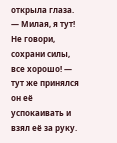открыла глаза.
— Милая, я тут! Не говори, сохрани силы, все хорошо! — тут же принялся он её успокаивать и взял её за руку.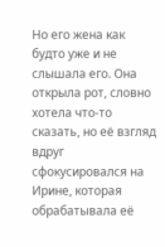Но его жена как будто уже и не слышала его. Она открыла рот, словно хотела что-то сказать, но её взгляд вдруг сфокусировался на Ирине, которая обрабатывала её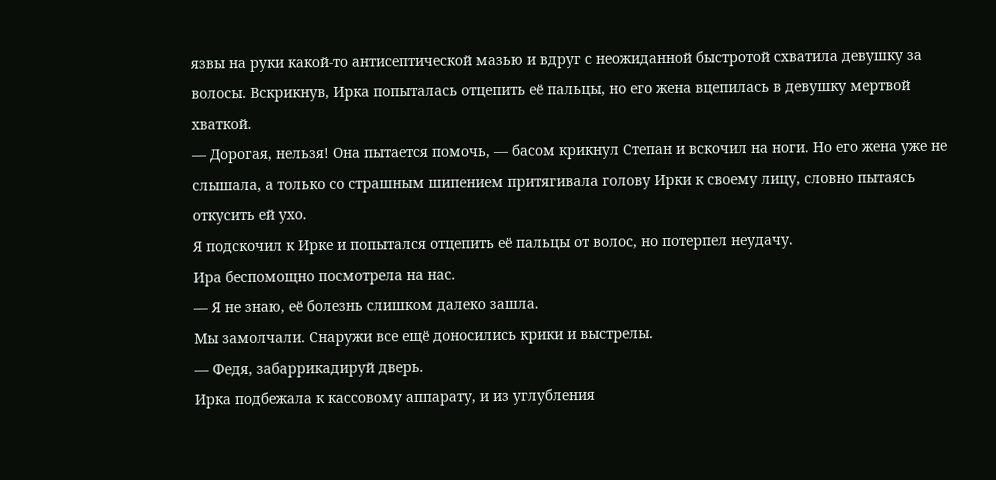язвы на руки какой-то антисептической мазью и вдруг с неожиданной быстротой схватила девушку за волосы. Вскрикнув, Ирка попыталась отцепить её пальцы, но его жена вцепилась в девушку мертвой хваткой.
— Дорогая, нельзя! Она пытается помочь, — басом крикнул Степан и вскочил на ноги. Но его жена уже не слышала, а только со страшным шипением притягивала голову Ирки к своему лицу, словно пытаясь откусить ей ухо.
Я подскочил к Ирке и попытался отцепить её пальцы от волос, но потерпел неудачу.
Ира беспомощно посмотрела на нас.
— Я не знаю, её болезнь слишком далеко зашла.
Мы замолчали. Снаружи все ещё доносились крики и выстрелы.
— Федя, забаррикадируй дверь.
Ирка подбежала к кассовому аппарату, и из углубления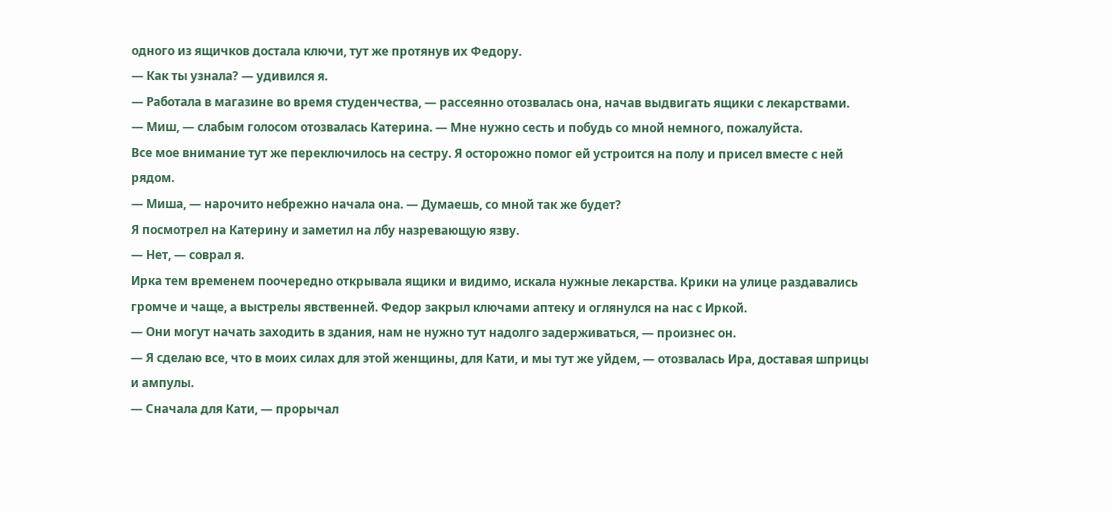одного из ящичков достала ключи, тут же протянув их Федору.
— Как ты узнала? — удивился я.
— Работала в магазине во время студенчества, — рассеянно отозвалась она, начав выдвигать ящики с лекарствами.
— Миш, — слабым голосом отозвалась Катерина. — Мне нужно сесть и побудь со мной немного, пожалуйста.
Все мое внимание тут же переключилось на сестру. Я осторожно помог ей устроится на полу и присел вместе с ней рядом.
— Миша, — нарочито небрежно начала она. — Думаешь, со мной так же будет?
Я посмотрел на Катерину и заметил на лбу назревающую язву.
— Нет, — соврал я.
Ирка тем временем поочередно открывала ящики и видимо, искала нужные лекарства. Крики на улице раздавались громче и чаще, а выстрелы явственней. Федор закрыл ключами аптеку и оглянулся на нас с Иркой.
— Они могут начать заходить в здания, нам не нужно тут надолго задерживаться, — произнес он.
— Я сделаю все, что в моих силах для этой женщины, для Кати, и мы тут же уйдем, — отозвалась Ира, доставая шприцы и ампулы.
— Сначала для Кати, — прорычал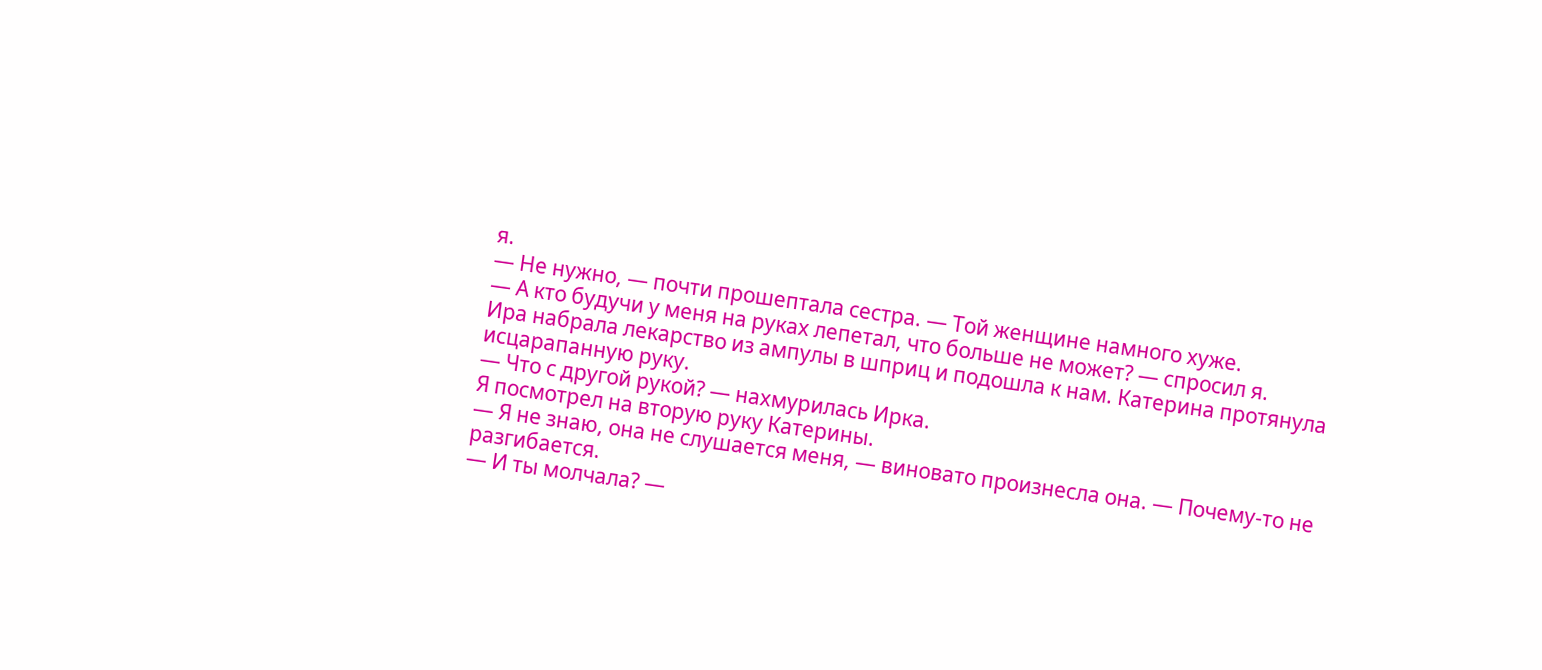я.
— Не нужно, — почти прошептала сестра. — Той женщине намного хуже.
— А кто будучи у меня на руках лепетал, что больше не может? — спросил я.
Ира набрала лекарство из ампулы в шприц и подошла к нам. Катерина протянула исцарапанную руку.
— Что с другой рукой? — нахмурилась Ирка.
Я посмотрел на вторую руку Катерины.
— Я не знаю, она не слушается меня, — виновато произнесла она. — Почему-то не разгибается.
— И ты молчала? —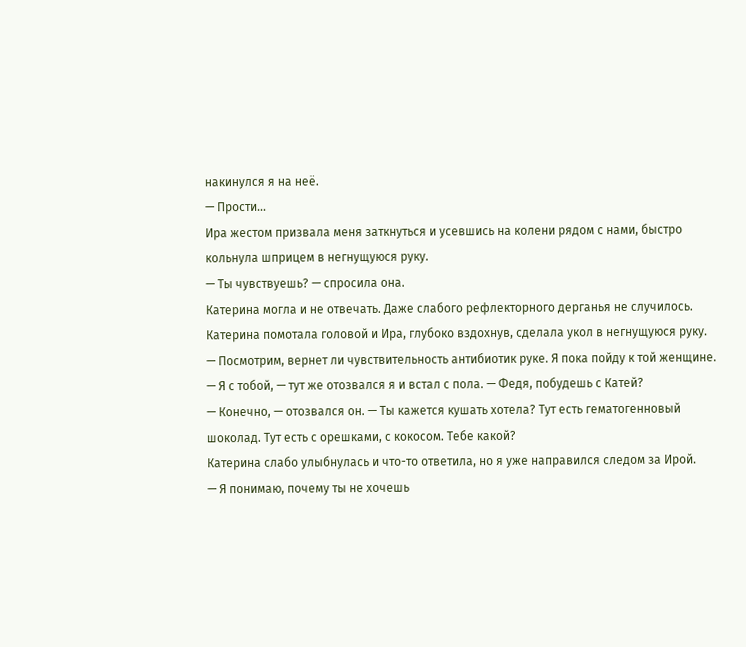накинулся я на неё.
— Прости…
Ира жестом призвала меня заткнуться и усевшись на колени рядом с нами, быстро кольнула шприцем в негнущуюся руку.
— Ты чувствуешь? — спросила она.
Катерина могла и не отвечать. Даже слабого рефлекторного дерганья не случилось. Катерина помотала головой и Ира, глубоко вздохнув, сделала укол в негнущуюся руку.
— Посмотрим, вернет ли чувствительность антибиотик руке. Я пока пойду к той женщине.
— Я с тобой, — тут же отозвался я и встал с пола. — Федя, побудешь с Катей?
— Конечно, — отозвался он. — Ты кажется кушать хотела? Тут есть гематогенновый шоколад. Тут есть с орешками, с кокосом. Тебе какой?
Катерина слабо улыбнулась и что-то ответила, но я уже направился следом за Ирой.
— Я понимаю, почему ты не хочешь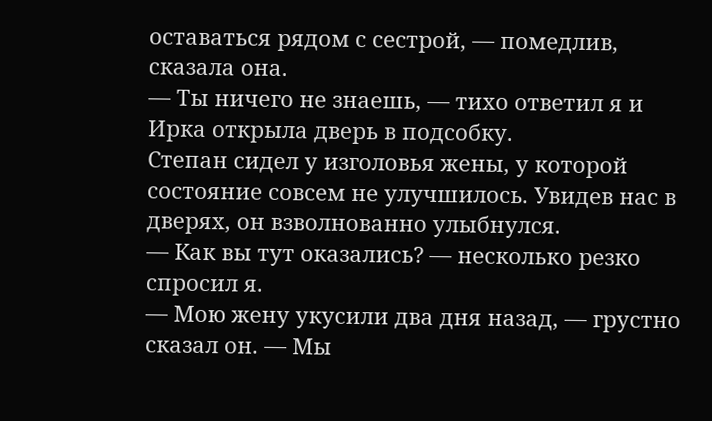оставаться рядом с сестрой, — помедлив, сказала она.
— Ты ничего не знаешь, — тихо ответил я и Ирка открыла дверь в подсобку.
Степан сидел у изголовья жены, у которой состояние совсем не улучшилось. Увидев нас в дверях, он взволнованно улыбнулся.
— Как вы тут оказались? — несколько резко спросил я.
— Мою жену укусили два дня назад, — грустно сказал он. — Мы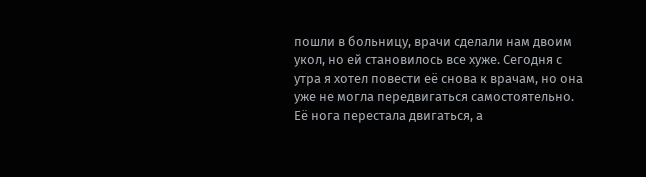пошли в больницу, врачи сделали нам двоим укол, но ей становилось все хуже. Сегодня с утра я хотел повести её снова к врачам, но она уже не могла передвигаться самостоятельно. Её нога перестала двигаться, а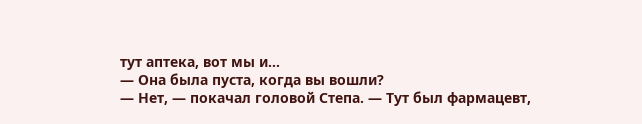тут аптека, вот мы и…
— Она была пуста, когда вы вошли?
— Нет, — покачал головой Степа. — Тут был фармацевт,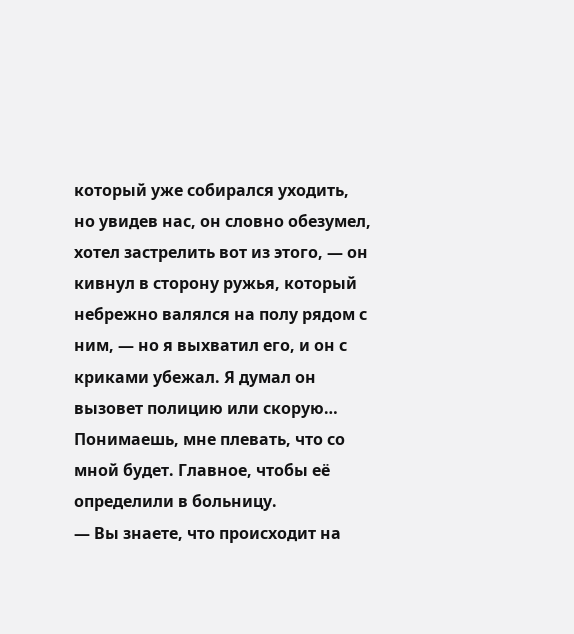который уже собирался уходить, но увидев нас, он словно обезумел, хотел застрелить вот из этого, — он кивнул в сторону ружья, который небрежно валялся на полу рядом с ним, — но я выхватил его, и он с криками убежал. Я думал он вызовет полицию или скорую… Понимаешь, мне плевать, что со мной будет. Главное, чтобы её определили в больницу.
— Вы знаете, что происходит на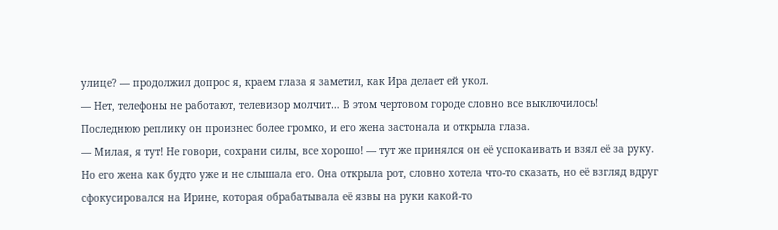улице? — продолжил допрос я, краем глаза я заметил, как Ира делает ей укол.
— Нет, телефоны не работают, телевизор молчит… В этом чертовом городе словно все выключилось!
Последнюю реплику он произнес более громко, и его жена застонала и открыла глаза.
— Милая, я тут! Не говори, сохрани силы, все хорошо! — тут же принялся он её успокаивать и взял её за руку.
Но его жена как будто уже и не слышала его. Она открыла рот, словно хотела что-то сказать, но её взгляд вдруг сфокусировался на Ирине, которая обрабатывала её язвы на руки какой-то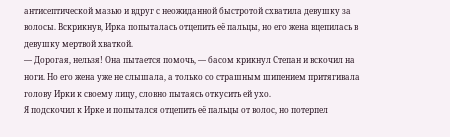антисептической мазью и вдруг с неожиданной быстротой схватила девушку за волосы. Вскрикнув, Ирка попыталась отцепить её пальцы, но его жена вцепилась в девушку мертвой хваткой.
— Дорогая, нельзя! Она пытается помочь, — басом крикнул Степан и вскочил на ноги. Но его жена уже не слышала, а только со страшным шипением притягивала голову Ирки к своему лицу, словно пытаясь откусить ей ухо.
Я подскочил к Ирке и попытался отцепить её пальцы от волос, но потерпел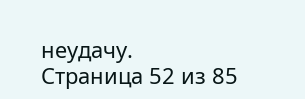неудачу.
Страница 52 из 85